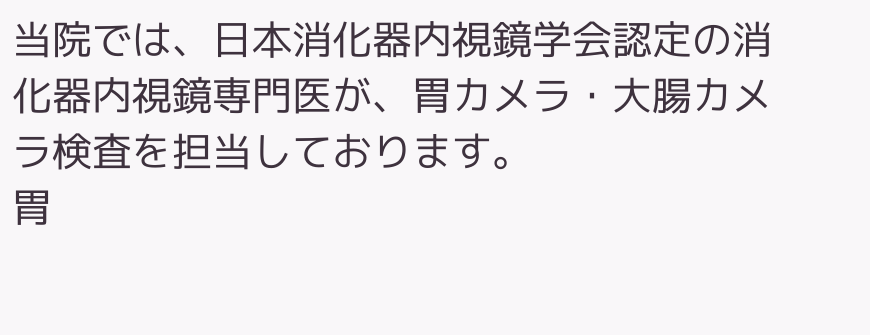当院では、日本消化器内視鏡学会認定の消化器内視鏡専門医が、胃カメラ・大腸カメラ検査を担当しております。
胃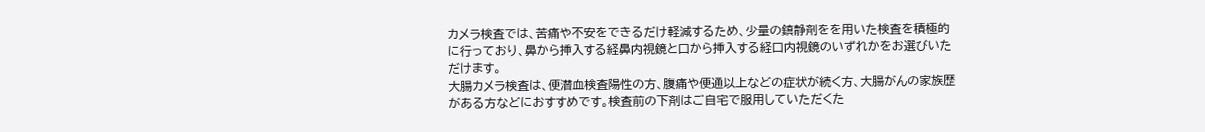カメラ検査では、苦痛や不安をできるだけ軽減するため、少量の鎮静剤をを用いた検査を積極的に行っており、鼻から挿入する経鼻内視鏡と口から挿入する経口内視鏡のいずれかをお選びいただけます。
大腸カメラ検査は、便潜血検査陽性の方、腹痛や便通以上などの症状が続く方、大腸がんの家族歴がある方などにおすすめです。検査前の下剤はご自宅で服用していただくた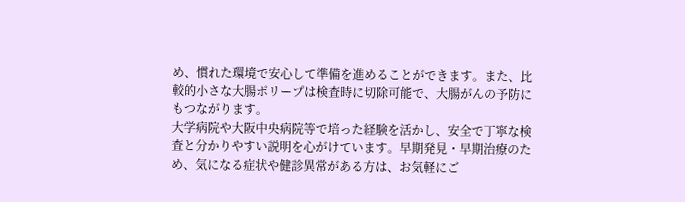め、慣れた環境で安心して準備を進めることができます。また、比較的小さな大腸ポリープは検査時に切除可能で、大腸がんの予防にもつながります。
大学病院や大阪中央病院等で培った経験を活かし、安全で丁寧な検査と分かりやすい説明を心がけています。早期発見・早期治療のため、気になる症状や健診異常がある方は、お気軽にご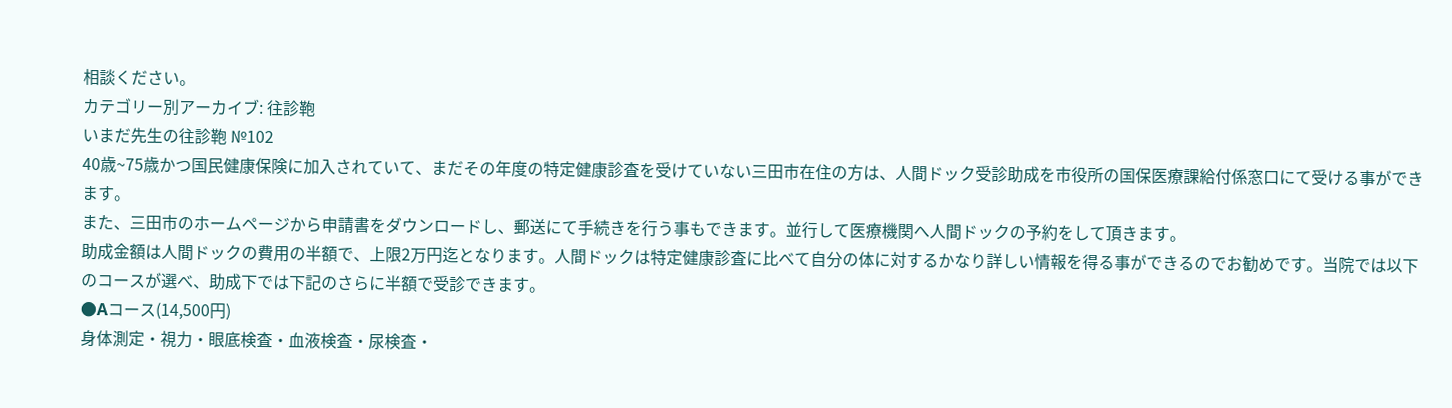相談ください。
カテゴリー別アーカイブ: 往診鞄
いまだ先生の往診鞄 №102
40歳~75歳かつ国民健康保険に加入されていて、まだその年度の特定健康診査を受けていない三田市在住の方は、人間ドック受診助成を市役所の国保医療課給付係窓口にて受ける事ができます。
また、三田市のホームページから申請書をダウンロードし、郵送にて手続きを行う事もできます。並行して医療機関へ人間ドックの予約をして頂きます。
助成金額は人間ドックの費用の半額で、上限2万円迄となります。人間ドックは特定健康診査に比べて自分の体に対するかなり詳しい情報を得る事ができるのでお勧めです。当院では以下のコースが選べ、助成下では下記のさらに半額で受診できます。
●Aコース(14,500円)
身体測定・視力・眼底検査・血液検査・尿検査・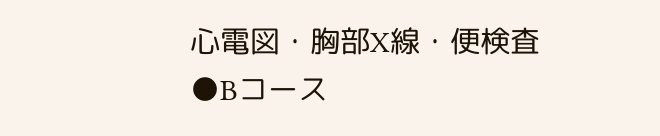心電図・胸部X線・便検査
●Bコース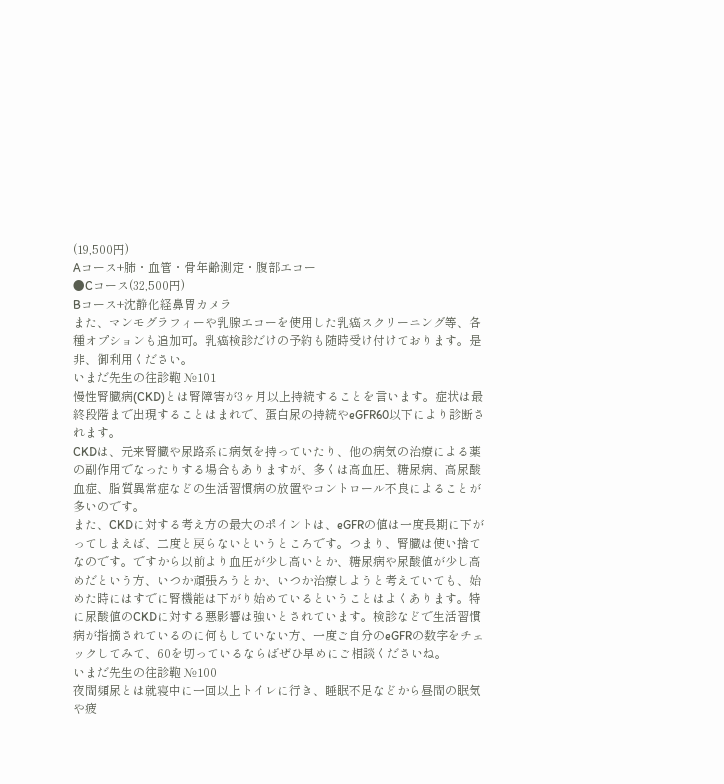(19,500円)
Aコース+肺・血管・骨年齢測定・腹部エコー
●Cコース(32,500円)
Bコース+沈静化経鼻胃カメラ
また、マンモグラフィーや乳腺エコーを使用した乳癌スクリーニング等、各種オプションも追加可。乳癌検診だけの予約も随時受け付けております。是非、御利用ください。
いまだ先生の往診鞄 №101
慢性腎臓病(CKD)とは腎障害が3ヶ月以上持続することを言います。症状は最終段階まで出現することはまれで、蛋白尿の持続やeGFR60以下により診断されます。
CKDは、元来腎臓や尿路系に病気を持っていたり、他の病気の治療による薬の副作用でなったりする場合もありますが、多くは高血圧、糖尿病、高尿酸血症、脂質異常症などの生活習慣病の放置やコントロール不良によることが多いのです。
また、CKDに対する考え方の最大のポイントは、eGFRの値は一度長期に下がってしまえば、二度と戻らないというところです。つまり、腎臓は使い捨てなのです。ですから以前より血圧が少し高いとか、糖尿病や尿酸値が少し高めだという方、いつか頑張ろうとか、いつか治療しようと考えていても、始めた時にはすでに腎機能は下がり始めているということはよくあります。特に尿酸値のCKDに対する悪影響は強いとされています。検診などで生活習慣病が指摘されているのに何もしていない方、一度ご自分のeGFRの数字をチェックしてみて、60を切っているならばぜひ早めにご相談くださいね。
いまだ先生の往診鞄 №100
夜間頻尿とは就寝中に一回以上トイレに行き、睡眠不足などから昼間の眠気や疲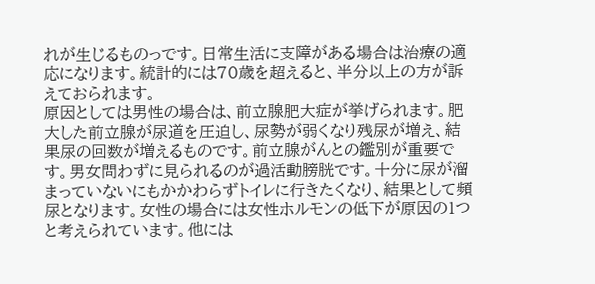れが生じるものっです。日常生活に支障がある場合は治療の適応になります。統計的には70歳を超えると、半分以上の方が訴えておられます。
原因としては男性の場合は、前立腺肥大症が挙げられます。肥大した前立腺が尿道を圧迫し、尿勢が弱くなり残尿が増え、結果尿の回数が増えるものです。前立腺がんとの鑑別が重要です。男女問わずに見られるのが過活動膀胱です。十分に尿が溜まっていないにもかかわらずトイレに行きたくなり、結果として頻尿となります。女性の場合には女性ホルモンの低下が原因の1つと考えられています。他には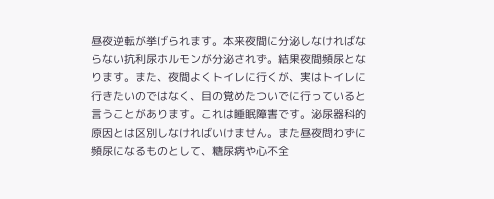昼夜逆転が挙げられます。本来夜間に分泌しなければならない抗利尿ホルモンが分泌されず。結果夜間頻尿となります。また、夜間よくトイレに行くが、実はトイレに行きたいのではなく、目の覚めたついでに行っていると言うことがあります。これは睡眠障害です。泌尿器科的原因とは区別しなければいけません。また昼夜問わずに頻尿になるものとして、糖尿病や心不全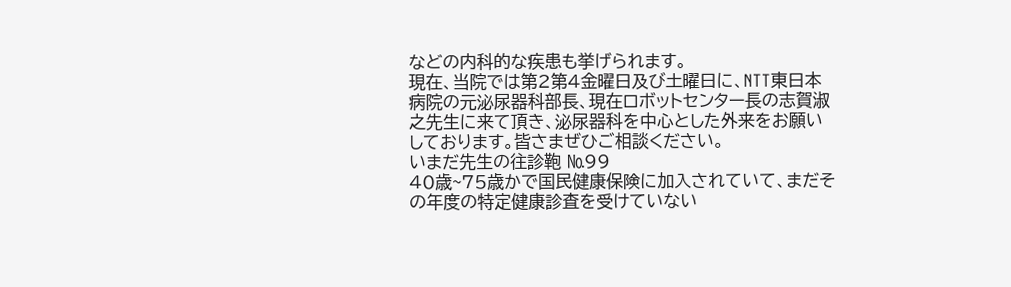などの内科的な疾患も挙げられます。
現在、当院では第2第4金曜日及び土曜日に、NTT東日本病院の元泌尿器科部長、現在ロボットセンター長の志賀淑之先生に来て頂き、泌尿器科を中心とした外来をお願いしております。皆さまぜひご相談ください。
いまだ先生の往診鞄 №99
40歳~75歳かで国民健康保険に加入されていて、まだその年度の特定健康診査を受けていない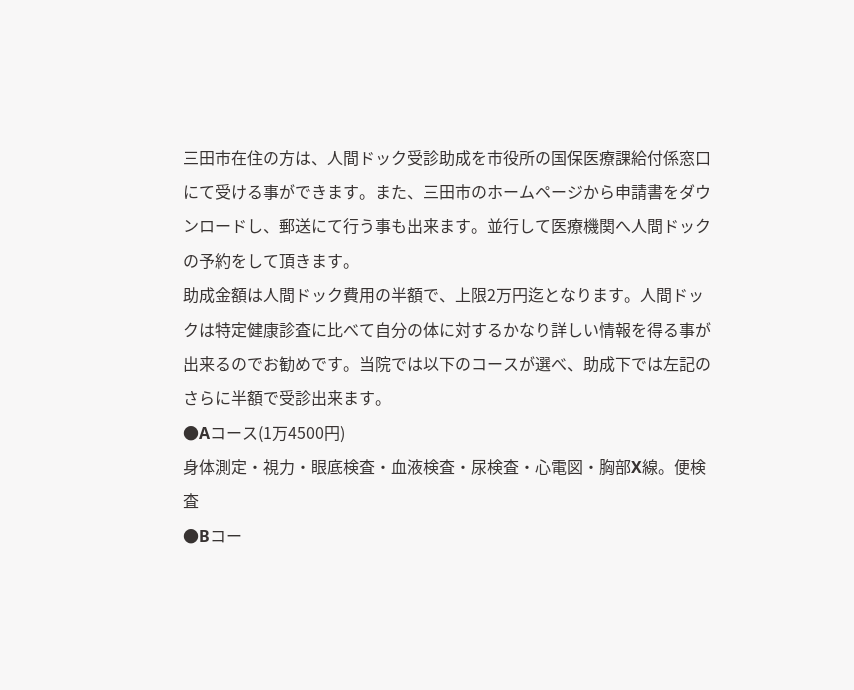三田市在住の方は、人間ドック受診助成を市役所の国保医療課給付係窓口にて受ける事ができます。また、三田市のホームページから申請書をダウンロードし、郵送にて行う事も出来ます。並行して医療機関へ人間ドックの予約をして頂きます。
助成金額は人間ドック費用の半額で、上限2万円迄となります。人間ドックは特定健康診査に比べて自分の体に対するかなり詳しい情報を得る事が出来るのでお勧めです。当院では以下のコースが選べ、助成下では左記のさらに半額で受診出来ます。
●Aコース(1万4500円)
身体測定・視力・眼底検査・血液検査・尿検査・心電図・胸部X線。便検査
●Bコー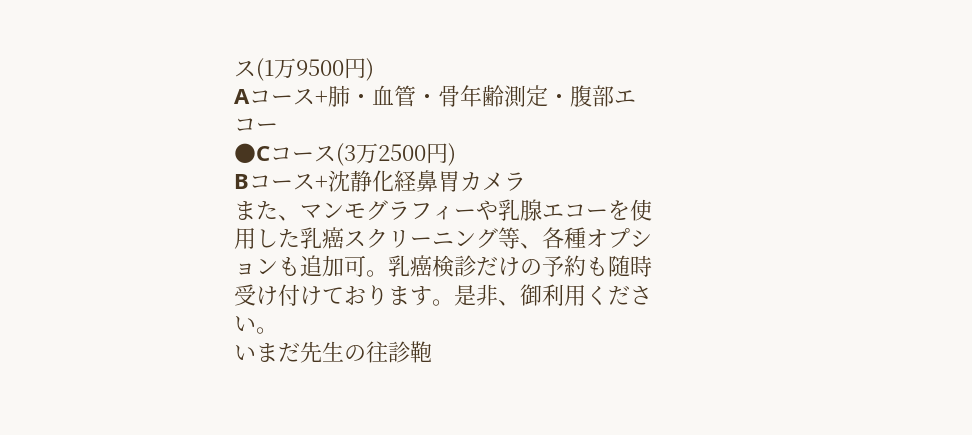ス(1万9500円)
Aコース+肺・血管・骨年齢測定・腹部エコー
●Cコース(3万2500円)
Bコース+沈静化経鼻胃カメラ
また、マンモグラフィーや乳腺エコーを使用した乳癌スクリーニング等、各種オプションも追加可。乳癌検診だけの予約も随時受け付けております。是非、御利用ください。
いまだ先生の往診鞄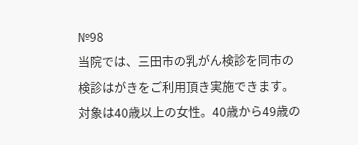№98
当院では、三田市の乳がん検診を同市の検診はがきをご利用頂き実施できます。
対象は40歳以上の女性。40歳から49歳の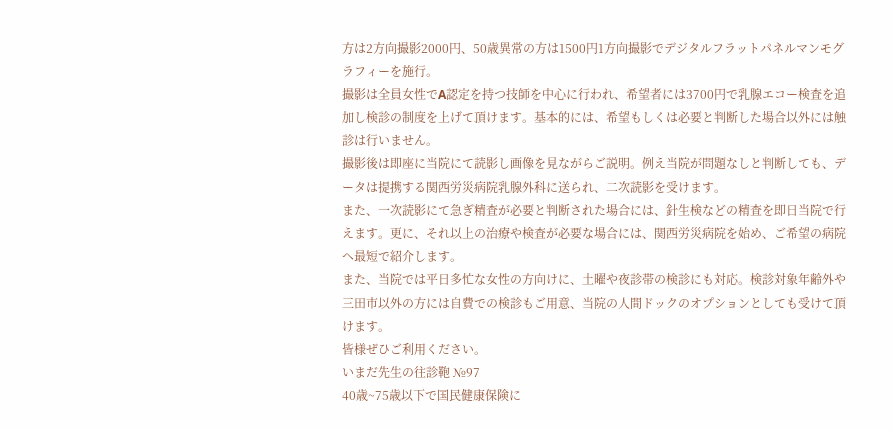方は2方向撮影2000円、50歳異常の方は1500円1方向撮影でデジタルフラットパネルマンモグラフィーを施行。
撮影は全員女性でA認定を持つ技師を中心に行われ、希望者には3700円で乳腺エコー検査を追加し検診の制度を上げて頂けます。基本的には、希望もしくは必要と判断した場合以外には触診は行いません。
撮影後は即座に当院にて読影し画像を見ながらご説明。例え当院が問題なしと判断しても、データは提携する関西労災病院乳腺外科に送られ、二次読影を受けます。
また、一次読影にて急ぎ精査が必要と判断された場合には、針生検などの精査を即日当院で行えます。更に、それ以上の治療や検査が必要な場合には、関西労災病院を始め、ご希望の病院へ最短で紹介します。
また、当院では平日多忙な女性の方向けに、土曜や夜診帯の検診にも対応。検診対象年齢外や三田市以外の方には自費での検診もご用意、当院の人間ドックのオプションとしても受けて頂けます。
皆様ぜひご利用ください。
いまだ先生の往診鞄 №97
40歳~75歳以下で国民健康保険に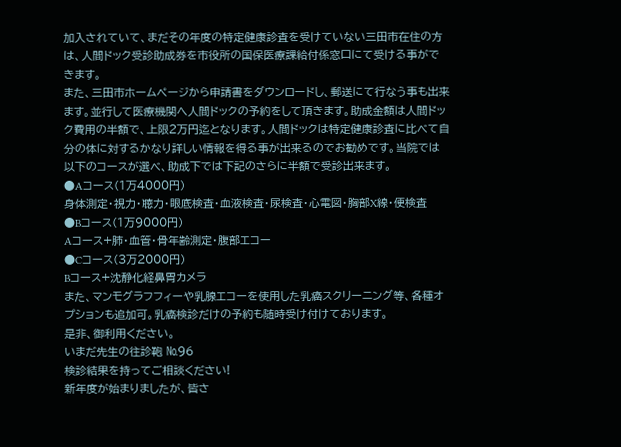加入されていて、まだその年度の特定健康診査を受けていない三田市在住の方は、人間ドック受診助成券を市役所の国保医療課給付係窓口にて受ける事ができます。
また、三田市ホームページから申請書をダウンロードし、郵送にて行なう事も出来ます。並行して医療機関へ人間ドックの予約をして頂きます。助成金額は人間ドック費用の半額で、上限2万円迄となります。人間ドックは特定健康診査に比べて自分の体に対するかなり詳しい情報を得る事が出来るのでお勧めです。当院では以下のコースが選べ、助成下では下記のさらに半額で受診出来ます。
●Aコース(1万4000円)
身体測定・視力・聴力・眼底検査・血液検査・尿検査・心電図・胸部X線・便検査
●Bコース(1万9000円)
Aコース+肺・血管・骨年齢測定・腹部エコー
●Cコース(3万2000円)
Bコース+沈静化経鼻胃カメラ
また、マンモグラフフィーや乳腺エコーを使用した乳癌スクリーニング等、各種オプションも追加可。乳癌検診だけの予約も随時受け付けております。
是非、御利用ください。
いまだ先生の往診鞄 №96
検診結果を持ってご相談ください!
新年度が始まりましたが、皆さ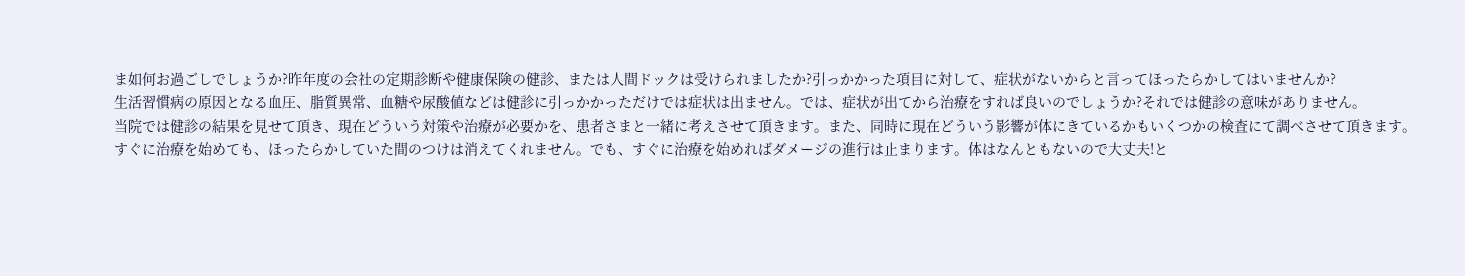ま如何お過ごしでしょうか?昨年度の会社の定期診断や健康保険の健診、または人間ドックは受けられましたか?引っかかった項目に対して、症状がないからと言ってほったらかしてはいませんか?
生活習慣病の原因となる血圧、脂質異常、血糖や尿酸値などは健診に引っかかっただけでは症状は出ません。では、症状が出てから治療をすれば良いのでしょうか?それでは健診の意味がありません。
当院では健診の結果を見せて頂き、現在どういう対策や治療が必要かを、患者さまと一緒に考えさせて頂きます。また、同時に現在どういう影響が体にきているかもいくつかの検査にて調べさせて頂きます。
すぐに治療を始めても、ほったらかしていた間のつけは消えてくれません。でも、すぐに治療を始めればダメージの進行は止まります。体はなんともないので大丈夫!と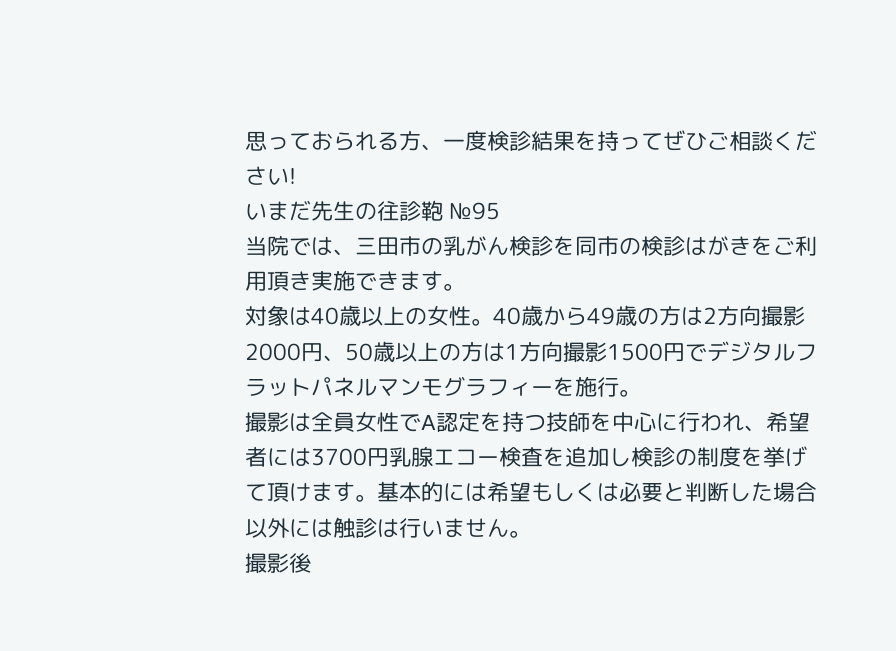思っておられる方、一度検診結果を持ってぜひご相談ください!
いまだ先生の往診鞄 №95
当院では、三田市の乳がん検診を同市の検診はがきをご利用頂き実施できます。
対象は40歳以上の女性。40歳から49歳の方は2方向撮影2000円、50歳以上の方は1方向撮影1500円でデジタルフラットパネルマンモグラフィーを施行。
撮影は全員女性でA認定を持つ技師を中心に行われ、希望者には3700円乳腺エコー検査を追加し検診の制度を挙げて頂けます。基本的には希望もしくは必要と判断した場合以外には触診は行いません。
撮影後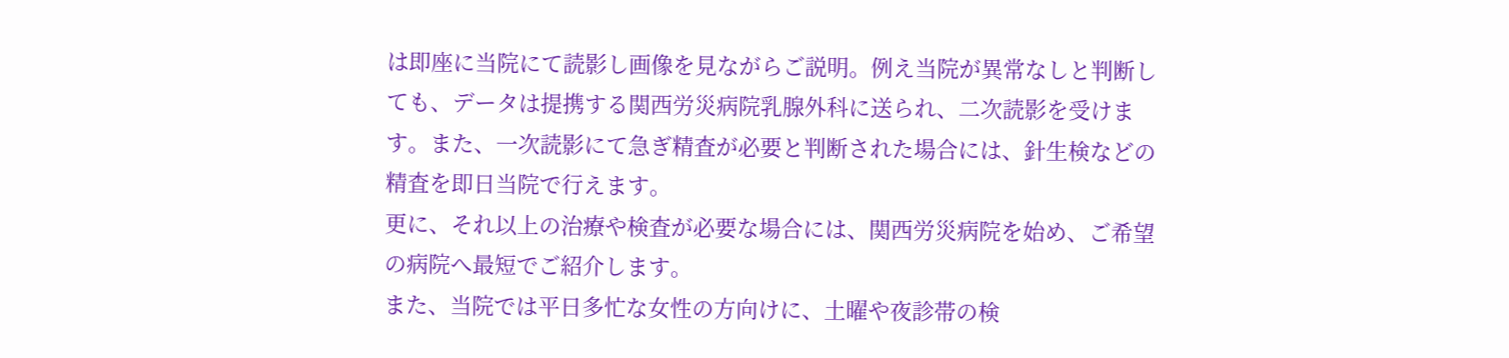は即座に当院にて読影し画像を見ながらご説明。例え当院が異常なしと判断しても、データは提携する関西労災病院乳腺外科に送られ、二次読影を受けます。また、一次読影にて急ぎ精査が必要と判断された場合には、針生検などの精査を即日当院で行えます。
更に、それ以上の治療や検査が必要な場合には、関西労災病院を始め、ご希望の病院へ最短でご紹介します。
また、当院では平日多忙な女性の方向けに、土曜や夜診帯の検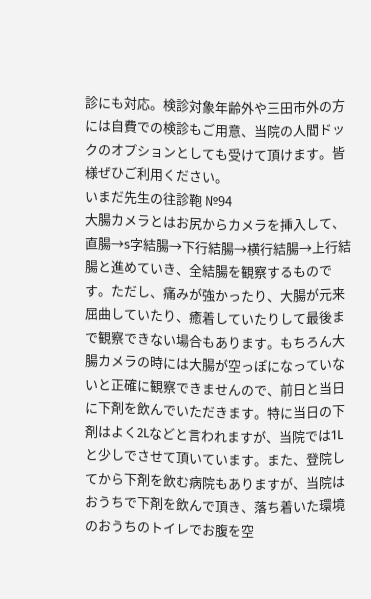診にも対応。検診対象年齢外や三田市外の方には自費での検診もご用意、当院の人間ドックのオプションとしても受けて頂けます。皆様ぜひご利用ください。
いまだ先生の往診鞄 №94
大腸カメラとはお尻からカメラを挿入して、直腸→s字結腸→下行結腸→横行結腸→上行結腸と進めていき、全結腸を観察するものです。ただし、痛みが強かったり、大腸が元来屈曲していたり、癒着していたりして最後まで観察できない場合もあります。もちろん大腸カメラの時には大腸が空っぽになっていないと正確に観察できませんので、前日と当日に下剤を飲んでいただきます。特に当日の下剤はよく2Lなどと言われますが、当院では1Lと少しでさせて頂いています。また、登院してから下剤を飲む病院もありますが、当院はおうちで下剤を飲んで頂き、落ち着いた環境のおうちのトイレでお腹を空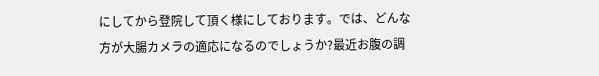にしてから登院して頂く様にしております。では、どんな方が大腸カメラの適応になるのでしょうか?最近お腹の調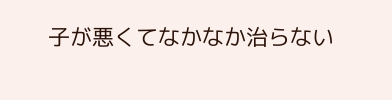子が悪くてなかなか治らない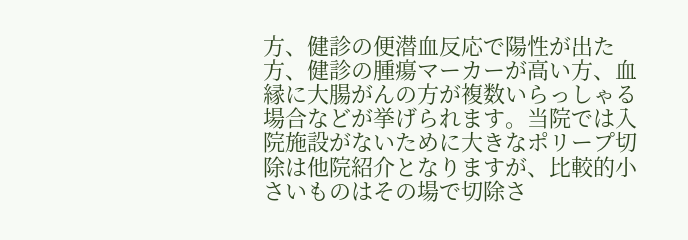方、健診の便潜血反応で陽性が出た方、健診の腫瘍マーカーが高い方、血縁に大腸がんの方が複数いらっしゃる場合などが挙げられます。当院では入院施設がないために大きなポリープ切除は他院紹介となりますが、比較的小さいものはその場で切除さ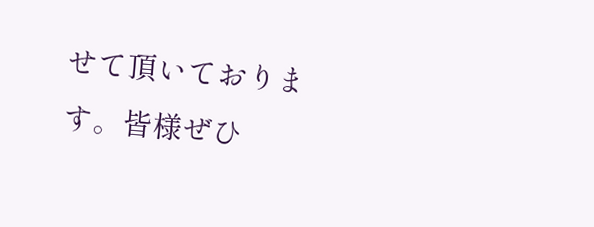せて頂いております。皆様ぜひ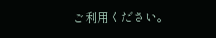ご利用ください。